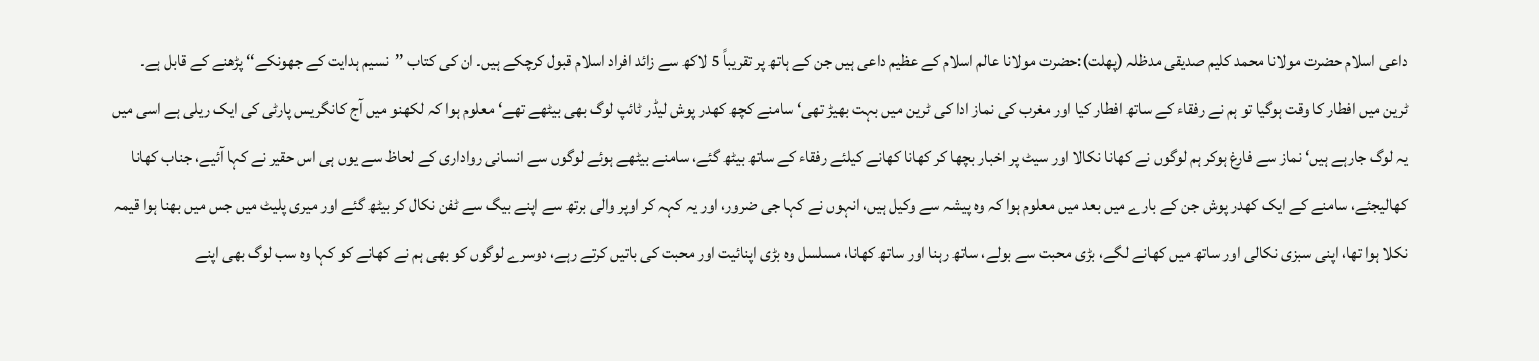داعی اسلام حضرت مولانا محمد کلیم صدیقی مدظلہ (پھلت):حضرت مولانا عالم اسلام کے عظیم داعی ہیں جن کے ہاتھ پر تقریباً 5 لاکھ سے زائد افراد اسلام قبول کرچکے ہیں۔ ان کی کتاب ’’نسیم ہدایت کے جھونکے‘‘ پڑھنے کے قابل ہے۔
ٹرین میں افطار کا وقت ہوگیا تو ہم نے رفقاء کے ساتھ افطار کیا اور مغرب کی نماز ادا کی ٹرین میں بہت بھیڑ تھی‘ سامنے کچھ کھدر پوش لیڈر ٹائپ لوگ بھی بیٹھے تھے‘ معلوم ہوا کہ لکھنو میں آج کانگریس پارٹی کی ایک ریلی ہے اسی میں یہ لوگ جارہے ہیں‘ نماز سے فارغ ہوکر ہم لوگوں نے کھانا نکالا اور سیٹ پر اخبار بچھا کر کھانا کھانے کیلئے رفقاء کے ساتھ بیٹھ گئے، سامنے بیٹھے ہوئے لوگوں سے انسانی رواداری کے لحاظ سے یوں ہی اس حقیر نے کہا آئیے، جناب کھانا کھالیجئے، سامنے کے ایک کھدر پوش جن کے بارے میں بعد میں معلوم ہوا کہ وہ پیشہ سے وکیل ہیں، انہوں نے کہا جی ضرور، اور یہ کہہ کر اوپر والی برتھ سے اپنے بیگ سے ٹفن نکال کر بیٹھ گئے اور میری پلیٹ میں جس میں بھنا ہوا قیمہ نکلا ہوا تھا، اپنی سبزی نکالی اور ساتھ میں کھانے لگے، بڑی محبت سے بولے، ساتھ رہنا اور ساتھ کھانا، مسلسل وہ بڑی اپنائیت اور محبت کی باتیں کرتے رہے، دوسرے لوگوں کو بھی ہم نے کھانے کو کہا وہ سب لوگ بھی اپنے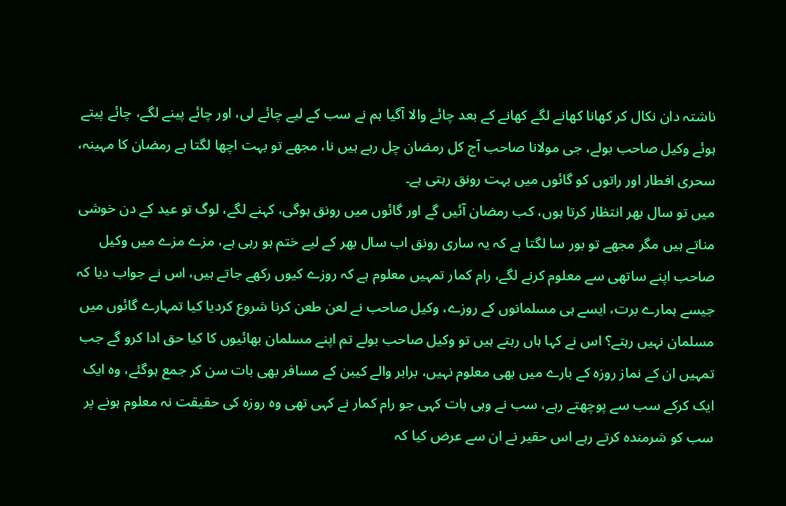ناشتہ دان نکال کر کھانا کھانے لگے کھانے کے بعد چائے والا آگیا ہم نے سب کے لیے چائے لی، اور چائے پینے لگے، چائے پیتے ہوئے وکیل صاحب بولے، جی مولانا صاحب آج کل رمضان چل رہے ہیں نا، مجھے تو بہت اچھا لگتا ہے رمضان کا مہینہ، سحری افطار اور راتوں کو گائوں میں بہت رونق رہتی ہے۔
میں تو سال بھر انتظار کرتا ہوں، کب رمضان آئیں گے اور گائوں میں رونق ہوگی، کہنے لگے، لوگ تو عید کے دن خوشی مناتے ہیں مگر مجھے تو بور سا لگتا ہے کہ یہ ساری رونق اب سال بھر کے لیے ختم ہو رہی ہے، مزے مزے میں وکیل صاحب اپنے ساتھی سے معلوم کرنے لگے، رام کمار تمہیں معلوم ہے کہ روزے کیوں رکھے جاتے ہیں، اس نے جواب دیا کہ جیسے ہمارے برت، ایسے ہی مسلمانوں کے روزے، وکیل صاحب نے لعن طعن کرنا شروع کردیا کیا تمہارے گائوں میں مسلمان نہیں رہتے؟ اس نے کہا ہاں رہتے ہیں تو وکیل صاحب بولے تم اپنے مسلمان بھائیوں کا کیا حق ادا کرو گے جب تمہیں ان کے نماز روزہ کے بارے میں بھی معلوم نہیں، برابر والے کیبن کے مسافر بھی بات سن کر جمع ہوگئے، وہ ایک ایک کرکے سب سے پوچھتے رہے، سب نے وہی بات کہی جو رام کمار نے کہی تھی وہ روزہ کی حقیقت نہ معلوم ہونے پر سب کو شرمندہ کرتے رہے اس حقیر نے ان سے عرض کیا کہ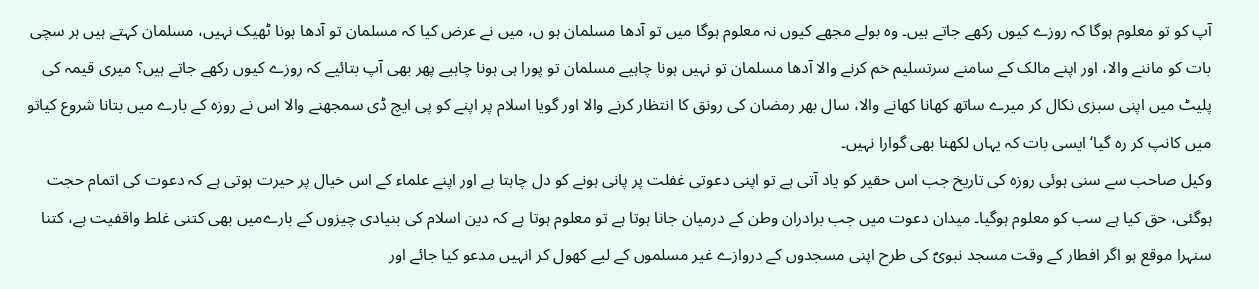آپ کو تو معلوم ہوگا کہ روزے کیوں رکھے جاتے ہیں۔ وہ بولے مجھے کیوں نہ معلوم ہوگا میں تو آدھا مسلمان ہو ں، میں نے عرض کیا کہ مسلمان تو آدھا ہونا ٹھیک نہیں، مسلمان کہتے ہیں ہر سچی بات کو ماننے والا، اور اپنے مالک کے سامنے سرتسلیم خم کرنے والا آدھا مسلمان تو نہیں ہونا چاہیے مسلمان تو پورا ہی ہونا چاہیے پھر بھی آپ بتائیے کہ روزے کیوں رکھے جاتے ہیں؟ میری قیمہ کی پلیٹ میں اپنی سبزی نکال کر میرے ساتھ کھانا کھانے والا، سال بھر رمضان کی رونق کا انتظار کرنے والا اور گویا اسلام پر اپنے کو پی ایچ ڈی سمجھنے والا اس نے روزہ کے بارے میں بتانا شروع کیاتو میں کانپ کر رہ گیا‘ ایسی بات کہ یہاں لکھنا بھی گوارا نہیں۔
وکیل صاحب سے سنی ہوئی روزہ کی تاریخ جب اس حقیر کو یاد آتی ہے تو اپنی دعوتی غفلت پر پانی ہونے کو دل چاہتا ہے اور اپنے علماء کے اس خیال پر حیرت ہوتی ہے کہ دعوت کی اتمام حجت ہوگئی، حق کیا ہے سب کو معلوم ہوگیا۔ میدان دعوت میں جب برادران وطن کے درمیان جانا ہوتا ہے تو معلوم ہوتا ہے کہ دین اسلام کی بنیادی چیزوں کے بارےمیں بھی کتنی غلط واقفیت ہے، کتنا سنہرا موقع ہو اگر افطار کے وقت مسجد نبویؐ کی طرح اپنی مسجدوں کے دروازے غیر مسلموں کے لیے کھول کر انہیں مدعو کیا جائے اور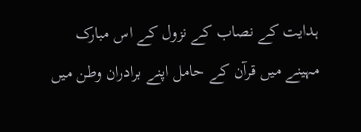ہدایت کے نصاب کے نزول کے اس مبارک مہینے میں قرآن کے حامل اپنے برادران وطن میں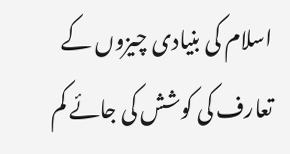اسلام کی بنیادی چیزوں کے تعارف کی کوشش کی جائے کم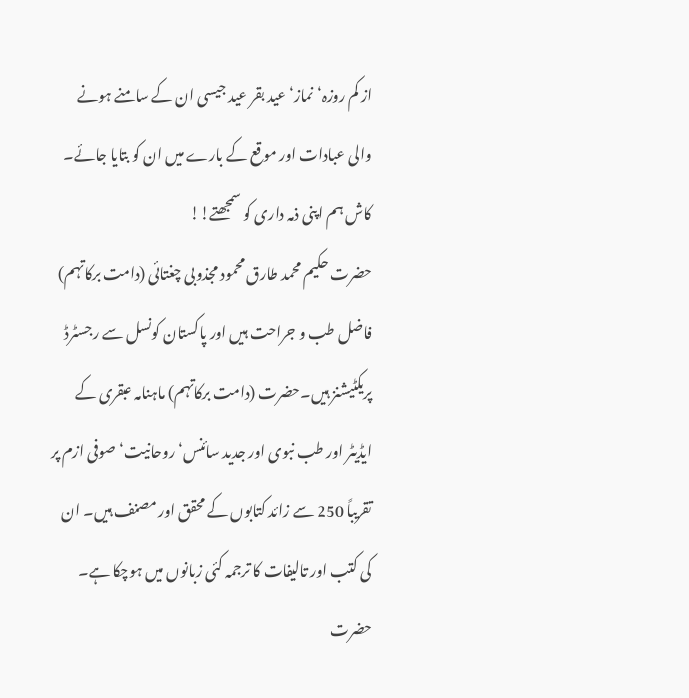از کم روزہ‘ نماز‘ عید بقر عید جیسی ان کے سامنے ہونے والی عبادات اور موقع کے بارے میں ان کو بتایا جائے۔ کاش ہم اپنی ذمہ داری کو سمجھتے!!
حضرت حکیم محمد طارق محمود مجذوبی چغتائی (دامت برکاتہم) فاضل طب و جراحت ہیں اور پاکستان کونسل سے رجسٹرڈ پریکٹیشنز ہیں۔حضرت (دامت برکاتہم) ماہنامہ عبقری کے ایڈیٹر اور طب نبوی اور جدید سائنس‘ روحانیت‘ صوفی ازم پر تقریباً 250 سے زائد کتابوں کے محقق اور مصنف ہیں۔ ان کی کتب اور تالیفات کا ترجمہ کئی زبانوں میں ہوچکا ہے۔ حضرت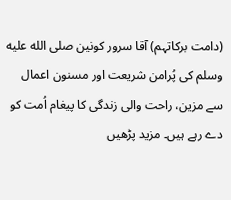(دامت برکاتہم) آقا سرور کونین صلى الله عليه وسلم کی پُرامن شریعت اور مسنون اعمال سے مزین، راحت والی زندگی کا پیغام اُمت کو دے رہے ہیں۔ مزید پڑھیں